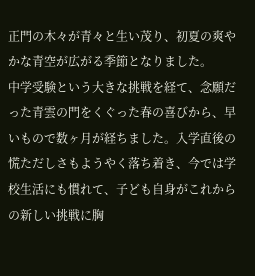正門の木々が青々と生い茂り、初夏の爽やかな青空が広がる季節となりました。
中学受験という大きな挑戦を経て、念願だった青雲の門をくぐった春の喜びから、早いもので数ヶ月が経ちました。入学直後の慌ただしさもようやく落ち着き、今では学校生活にも慣れて、子ども自身がこれからの新しい挑戦に胸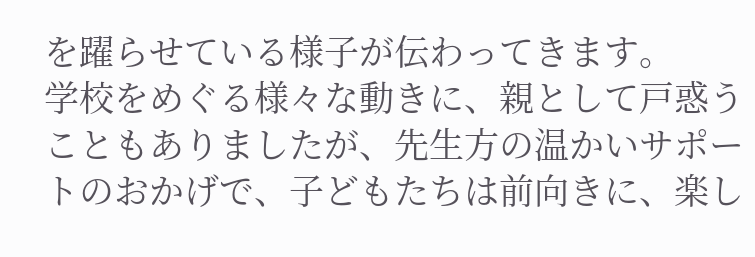を躍らせている様子が伝わってきます。
学校をめぐる様々な動きに、親として戸惑うこともありましたが、先生方の温かいサポートのおかげで、子どもたちは前向きに、楽し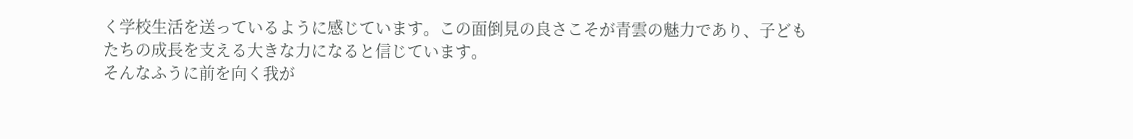く学校生活を送っているように感じています。この面倒見の良さこそが青雲の魅力であり、子どもたちの成長を支える大きな力になると信じています。
そんなふうに前を向く我が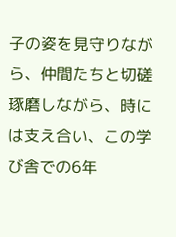子の姿を見守りながら、仲間たちと切磋琢磨しながら、時には支え合い、この学び舎での6年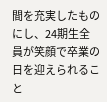間を充実したものにし、24期生全員が笑顔で卒業の日を迎えられること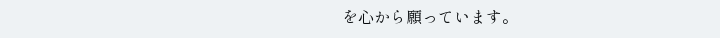を心から願っています。